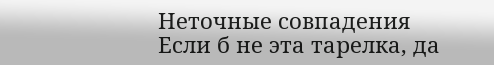Неточные совпадения
Если б не эта тарелка, да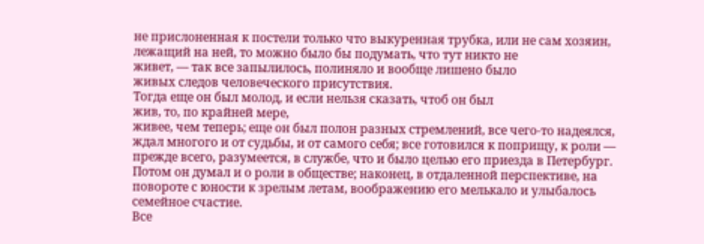не прислоненная к постели только что выкуренная трубка, или не сам хозяин, лежащий на ней, то можно было бы подумать, что тут никто не
живет, — так все запылилось, полиняло и вообще лишено было
живых следов человеческого присутствия.
Тогда еще он был молод, и если нельзя сказать, чтоб он был
жив, то, по крайней мере,
живее, чем теперь; еще он был полон разных стремлений, все чего-то надеялся, ждал многого и от судьбы, и от самого себя; все готовился к поприщу, к роли — прежде всего, разумеется, в службе, что и было целью его приезда в Петербург. Потом он думал и о роли в обществе; наконец, в отдаленной перспективе, на повороте с юности к зрелым летам, воображению его мелькало и улыбалось семейное счастие.
Все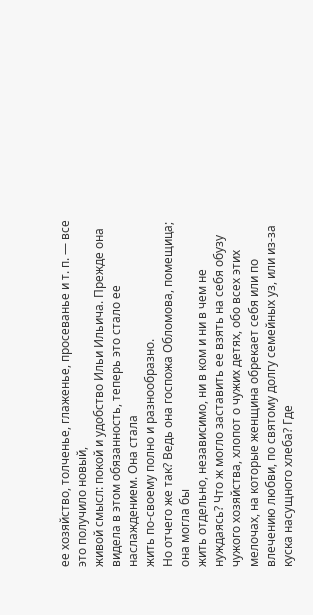ее хозяйство, толченье, глаженье, просеванье и т. п. — все это получило новый,
живой смысл: покой и удобство Ильи Ильича. Прежде она видела в этом обязанность, теперь это стало ее наслаждением. Она стала
жить по-своему полно и разнообразно.
Но отчего же так? Ведь она госпожа Обломова, помещица; она могла бы
жить отдельно, независимо, ни в ком и ни в чем не нуждаясь? Что ж могло заставить ее взять на себя обузу чужого хозяйства, хлопот о чужих детях, обо всех этих мелочах, на которые женщина обрекает себя или по влечению любви, по святому долгу семейных уз, или из-за куска насущного хлеба? Где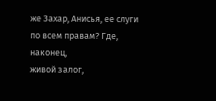же Захар, Анисья, ее слуги по всем правам? Где, наконец,
живой залог,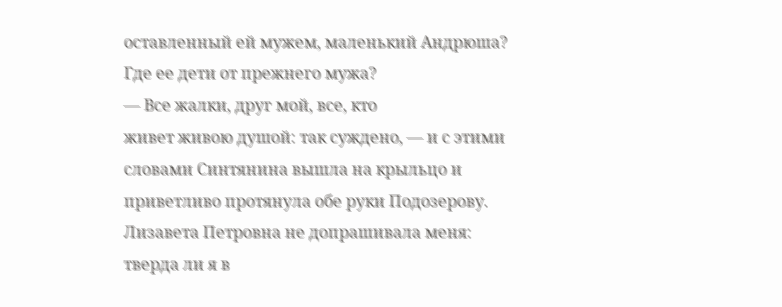оставленный ей мужем, маленький Андрюша? Где ее дети от прежнего мужа?
— Все жалки, друг мой, все, кто
живет живою душой: так суждено, — и с этими словами Синтянина вышла на крыльцо и приветливо протянула обе руки Подозерову.
Лизавета Петровна не допрашивала меня: тверда ли я в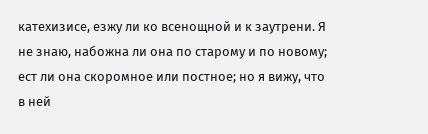катехизисе, езжу ли ко всенощной и к заутрени. Я не знаю, набожна ли она по старому и по новому; ест ли она скоромное или постное; но я вижу, что в ней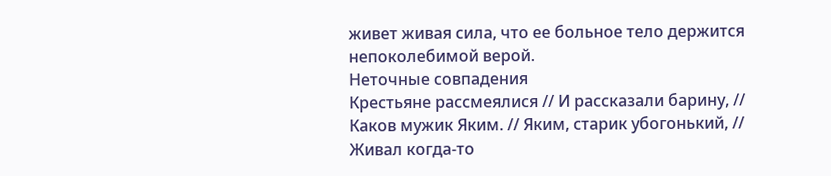живет живая сила, что ее больное тело держится непоколебимой верой.
Неточные совпадения
Крестьяне рассмеялися // И рассказали барину, // Каков мужик Яким. // Яким, старик убогонький, //
Живал когда-то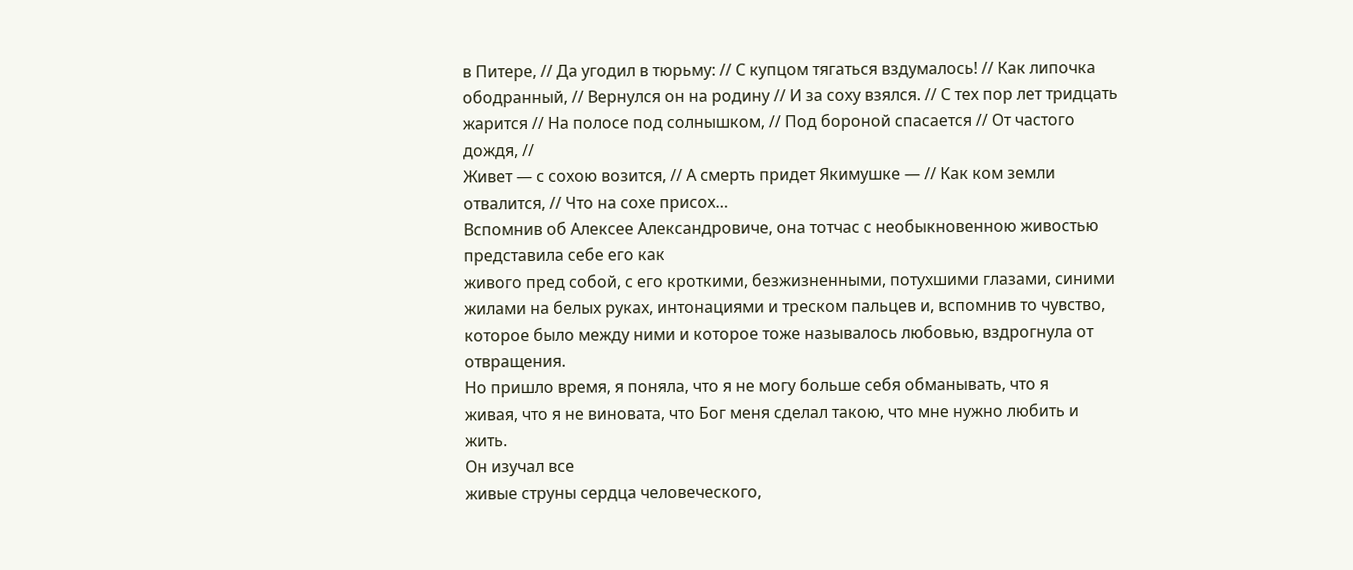в Питере, // Да угодил в тюрьму: // С купцом тягаться вздумалось! // Как липочка ободранный, // Вернулся он на родину // И за соху взялся. // С тех пор лет тридцать жарится // На полосе под солнышком, // Под бороной спасается // От частого дождя, //
Живет — с сохою возится, // А смерть придет Якимушке — // Как ком земли отвалится, // Что на сохе присох…
Вспомнив об Алексее Александровиче, она тотчас с необыкновенною живостью представила себе его как
живого пред собой, с его кроткими, безжизненными, потухшими глазами, синими
жилами на белых руках, интонациями и треском пальцев и, вспомнив то чувство, которое было между ними и которое тоже называлось любовью, вздрогнула от отвращения.
Но пришло время, я поняла, что я не могу больше себя обманывать, что я
живая, что я не виновата, что Бог меня сделал такою, что мне нужно любить и
жить.
Он изучал все
живые струны сердца человеческого,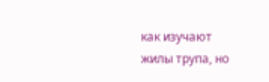как изучают
жилы трупа, но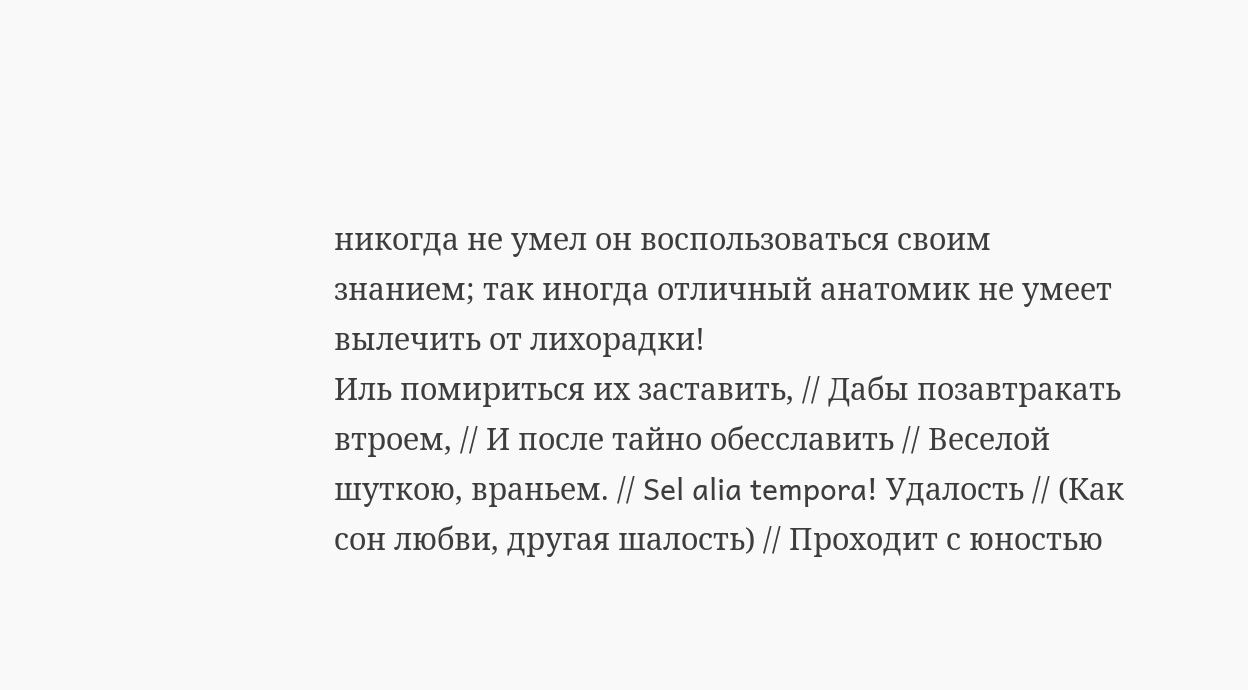никогда не умел он воспользоваться своим знанием; так иногда отличный анатомик не умеет вылечить от лихорадки!
Иль помириться их заставить, // Дабы позавтракать втроем, // И после тайно обесславить // Веселой шуткою, враньем. // Sel alia tempora! Удалость // (Как сон любви, другая шалость) // Проходит с юностью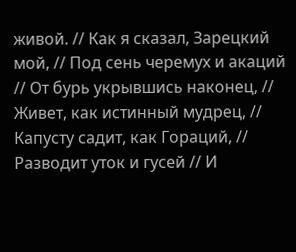живой. // Как я сказал, Зарецкий мой, // Под сень черемух и акаций // От бурь укрывшись наконец, //
Живет, как истинный мудрец, // Капусту садит, как Гораций, // Разводит уток и гусей // И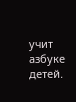учит азбуке детей.